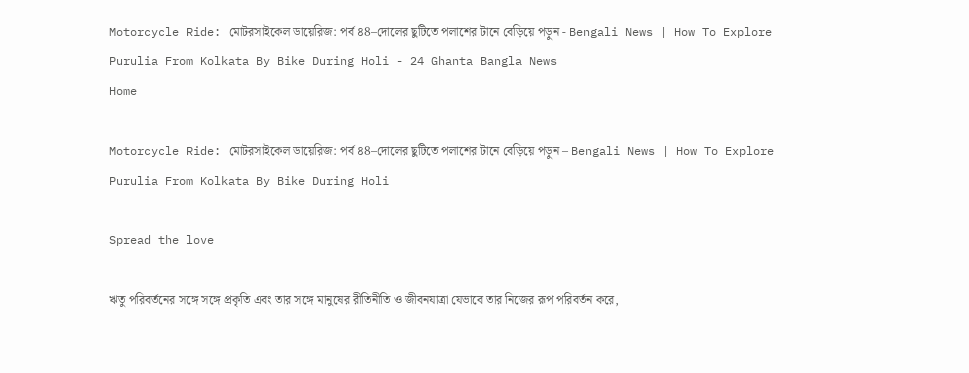Motorcycle Ride: মোটরসাইকেল ডায়েরিজ: পর্ব ৪8–দোলের ছুটিতে পলাশের টানে বেড়িয়ে পড়ুন - Bengali News | How To Explore Purulia From Kolkata By Bike During Holi - 24 Ghanta Bangla News
Home

Motorcycle Ride: মোটরসাইকেল ডায়েরিজ: পর্ব ৪8–দোলের ছুটিতে পলাশের টানে বেড়িয়ে পড়ুন – Bengali News | How To Explore Purulia From Kolkata By Bike During Holi

Spread the love

ঋতু পরিবর্তনের সঙ্গে সঙ্গে প্রকৃতি এবং তার সঙ্গে মানুষের রীতিনীতি ও জীবনযাত্রা যেভাবে তার নিজের রূপ পরিবর্তন করে,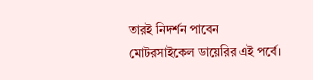তারই নিদর্শন পাবেন মোটরসাইকেল ডায়েরির এই পর্বে।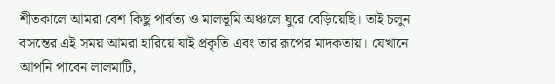শীতকালে আমরা বেশ কিছু পার্বত্য ও মালভূমি অঞ্চলে ঘুরে বেড়িয়েছি। তাই চলুন বসন্তের এই সময় আমরা হারিয়ে যাই প্রকৃতি এবং তার রূপের মাদকতায়। যেখানে আপনি পাবেন লালমাটি,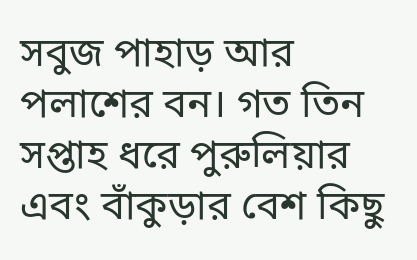সবুজ পাহাড় আর পলাশের বন। গত তিন সপ্তাহ ধরে পুরুলিয়ার এবং বাঁকুড়ার বেশ কিছু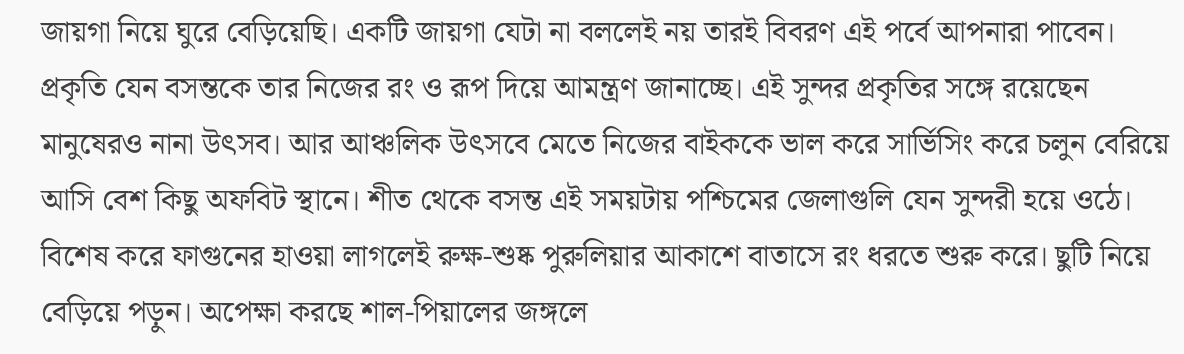জায়গা নিয়ে ঘুরে বেড়িয়েছি। একটি জায়গা যেটা না বললেই নয় তারই বিবরণ এই পর্বে আপনারা পাবেন। প্রকৃতি যেন বসন্তকে তার নিজের রং ও রূপ দিয়ে আমন্ত্রণ জানাচ্ছে। এই সুন্দর প্রকৃতির সঙ্গে রয়েছেন মানুষেরও নানা উৎসব। আর আঞ্চলিক উৎসবে মেতে নিজের বাইককে ভাল করে সার্ভিসিং করে চলুন বেরিয়ে আসি বেশ কিছু অফবিট স্থানে। শীত থেকে বসন্ত এই সময়টায় পশ্চিমের জেলাগুলি যেন সুন্দরী হয়ে ওঠে। বিশেষ করে ফাগুনের হাওয়া লাগলেই রুক্ষ-শুষ্ক পুরুলিয়ার আকাশে বাতাসে রং ধরতে শুরু করে। ছুটি নিয়ে বেড়িয়ে পড়ুন। অপেক্ষা করছে শাল-পিয়ালের জঙ্গলে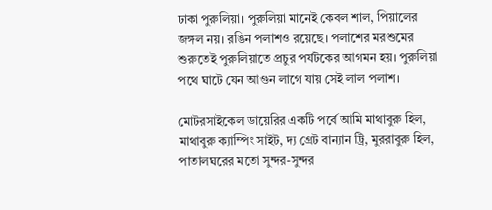ঢাকা পুরুলিয়া। পুরুলিয়া মানেই কেবল শাল, পিয়ালের জঙ্গল নয়। রঙিন পলাশও রয়েছে। পলাশের মরশুমের শুরুতেই পুরুলিয়াতে প্রচুর পর্যটকের আগমন হয়। পুরুলিয়া পথে ঘাটে যেন আগুন লাগে যায় সেই লাল পলাশ।

মোটরসাইকেল ডায়েরির একটি পর্বে আমি মাথাবুরু হিল, মাথাবুরু ক্যাম্পিং সাইট, দ্য গ্রেট বান্যান ট্রি, মুররাবুরু হিল, পাতালঘরের মতো সুন্দর-সুন্দর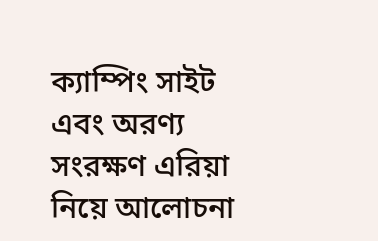ক্যাম্পিং সাইট এবং অরণ্য সংরক্ষণ এরিয়া নিয়ে আলোচনা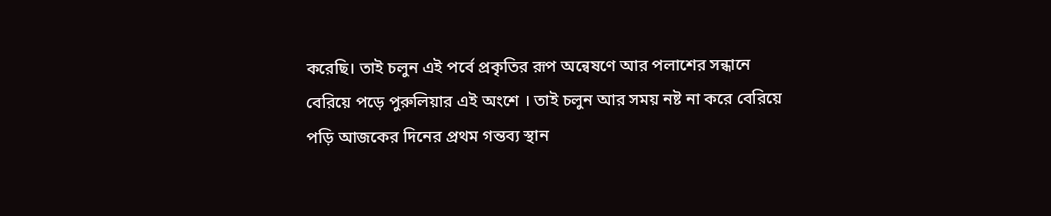করেছি। তাই চলুন এই পর্বে প্রকৃতির রূপ অন্বেষণে আর পলাশের সন্ধানে বেরিয়ে পড়ে পুরুলিয়ার এই অংশে । তাই চলুন আর সময় নষ্ট না করে বেরিয়ে পড়ি আজকের দিনের প্রথম গন্তব্য স্থান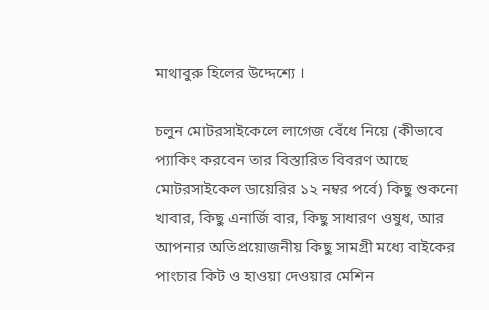মাথাবুরু হিলের উদ্দেশ্যে ।

চলুন মোটরসাইকেলে লাগেজ বেঁধে নিয়ে (কীভাবে প্যাকিং করবেন তার বিস্তারিত বিবরণ আছে মোটরসাইকেল ডায়েরির ১২ নম্বর পর্বে) কিছু শুকনো খাবার, কিছু এনার্জি বার, কিছু সাধারণ ওষুধ, আর আপনার অতিপ্রয়োজনীয় কিছু সামগ্রী মধ্যে বাইকের পাংচার কিট ও হাওয়া দেওয়ার মেশিন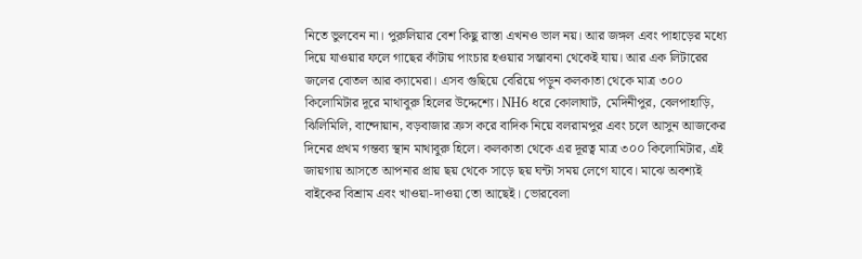নিতে ভুলবেন না। পুরুলিয়ার বেশ কিছু রাস্তা এখনও ভাল নয়। আর জঙ্গল এবং পাহাড়ের মধ্যে দিয়ে যাওয়ার ফলে গাছের কাঁটায় পাংচার হওয়ার সম্ভাবনা থেকেই যায়। আর এক লিটারের জলের বোতল আর ক্যামেরা। এসব গুছিয়ে বেরিয়ে পড়ুন কলকাতা থেকে মাত্র ৩০০ কিলোমিটার দূরে মাথাবুরু হিলের উদ্দেশ্যে। NH6 ধরে কোলাঘাট, মেদিনীপুর, বেলপাহাড়ি, ঝিলিমিলি, বান্দোয়ান, বড়বাজার ক্রস করে বাদিক নিয়ে বলরামপুর এবং চলে আসুন আজকের দিনের প্রথম গন্তব্য স্থান মাথাবুরু হিলে। কলকাতা থেকে এর দূরত্ব মাত্র ৩০০ কিলোমিটার, এই জায়গায় আসতে আপনার প্রায় ছয় থেকে সাড়ে ছয় ঘন্টা সময় লেগে যাবে। মাঝে অবশ্যই বাইকের বিশ্রাম এবং খাওয়া-দাওয়া তো আছেই। ভোরবেলা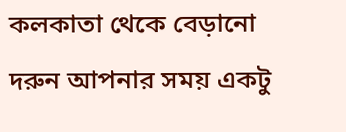কলকাতা থেকে বেড়ানো দরুন আপনার সময় একটু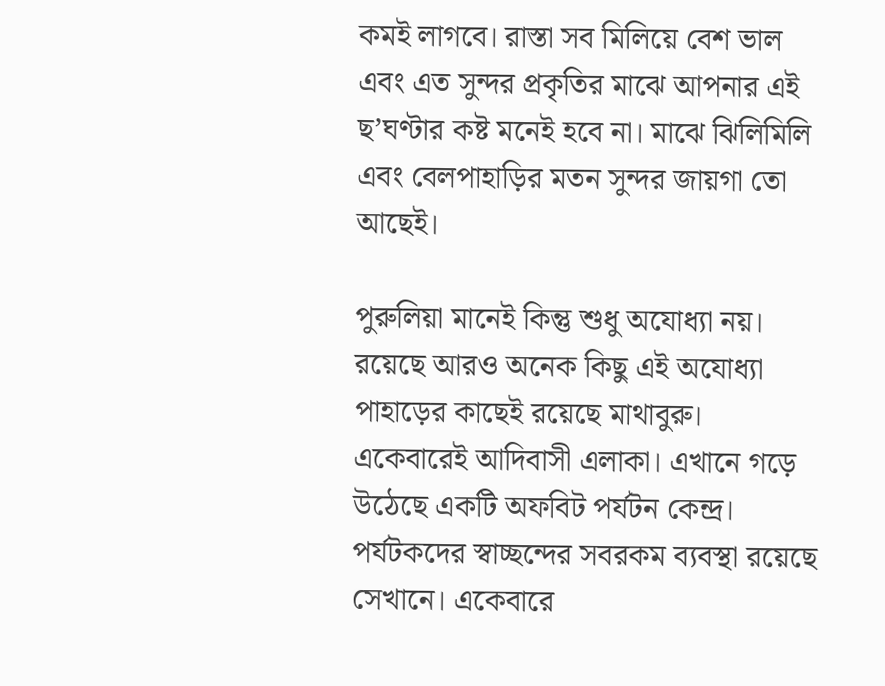কমই লাগবে। রাস্তা সব মিলিয়ে বেশ ভাল এবং এত সুন্দর প্রকৃতির মাঝে আপনার এই ছ’ঘণ্টার কষ্ট মনেই হবে না। মাঝে ঝিলিমিলি এবং বেলপাহাড়ির মতন সুন্দর জায়গা তো আছেই।

পুরুলিয়া মানেই কিন্তু শুধু অযোধ্যা নয়। রয়েছে আরও অনেক কিছু এই অযোধ্যা পাহাড়ের কাছেই রয়েছে মাথাবুরু। একেবারেই আদিবাসী এলাকা। এখানে গড়ে উঠেছে একটি অফবিট পর্যটন কেন্দ্র। পর্যটকদের স্বাচ্ছন্দের সবরকম ব্যবস্থা রয়েছে সেখানে। একেবারে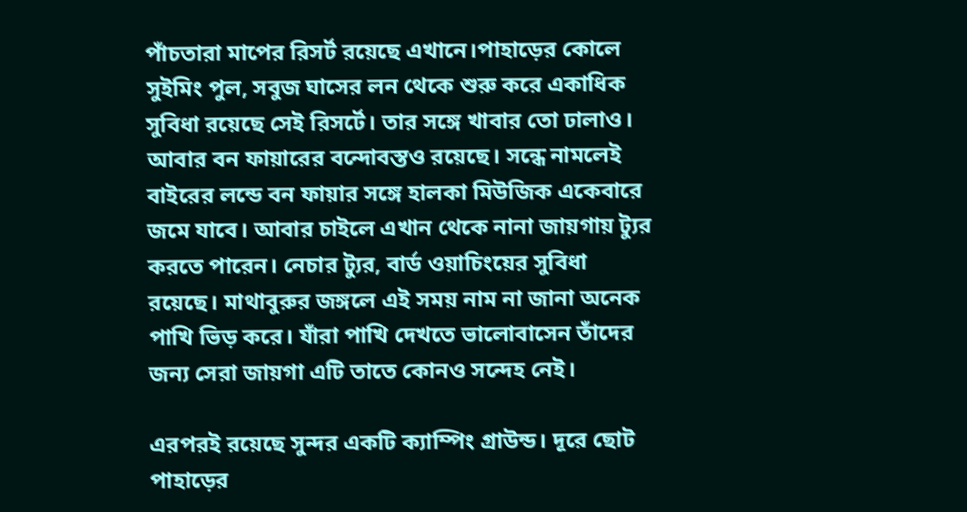পাঁচতারা মাপের রিসর্ট রয়েছে এখানে।পাহাড়ের কোলে সুইমিং পুল, সবুজ ঘাসের লন থেকে শুরু করে একাধিক সুবিধা রয়েছে সেই রিসর্টে। তার সঙ্গে খাবার তো ঢালাও। আবার বন ফায়ারের বন্দোবস্তও রয়েছে। সন্ধে নামলেই বাইরের লন্ডে বন ফায়ার সঙ্গে হালকা মিউজিক একেবারে জমে যাবে। আবার চাইলে এখান থেকে নানা জায়গায় ট্যুর করতে পারেন। নেচার ট্যুর, বার্ড ওয়াচিংয়ের সুবিধা রয়েছে। মাথাবুরুর জঙ্গলে এই সময় নাম না জানা অনেক পাখি ভিড় করে। যাঁরা পাখি দেখতে ভালোবাসেন তাঁদের জন্য সেরা জায়গা এটি তাতে কোনও সন্দেহ নেই।

এরপরই রয়েছে সুন্দর একটি ক্যাম্পিং গ্রাউন্ড। দূরে ছোট পাহাড়ের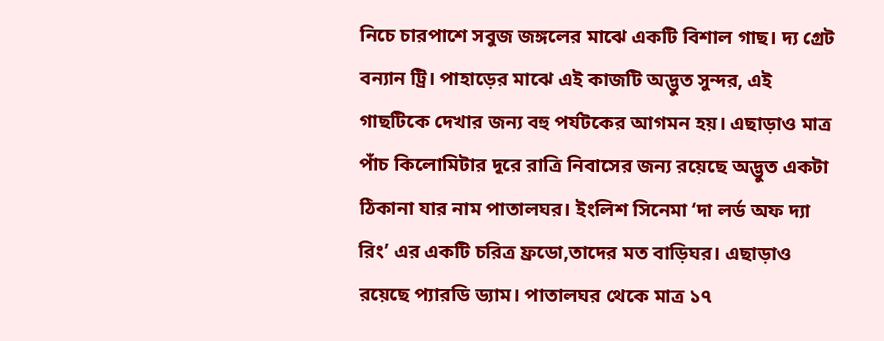নিচে চারপাশে সবুজ জঙ্গলের মাঝে একটি বিশাল গাছ। দ্য গ্রেট বন্যান ট্রি। পাহাড়ের মাঝে এই কাজটি অদ্ভুত সুন্দর, এই গাছটিকে দেখার জন্য বহু পর্যটকের আগমন হয়। এছাড়াও মাত্র পাঁচ কিলোমিটার দূরে রাত্রি নিবাসের জন্য রয়েছে অদ্ভুত একটা ঠিকানা যার নাম পাতালঘর। ইংলিশ সিনেমা ‘দা লর্ড অফ দ্যা রিং’ এর একটি চরিত্র ফ্রডো,তাদের মত বাড়িঘর। এছাড়াও রয়েছে প্যারডি ড্যাম। পাতালঘর থেকে মাত্র ১৭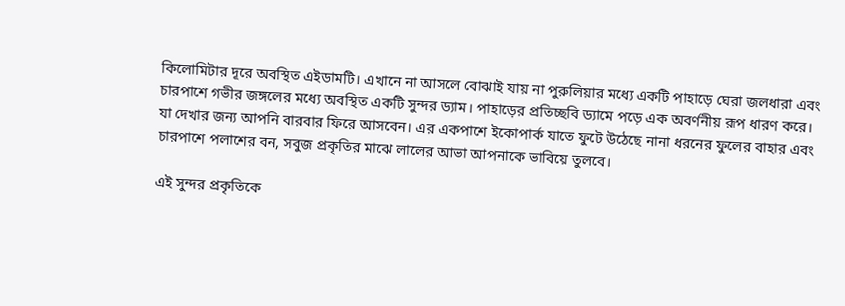কিলোমিটার দূরে অবস্থিত এইডামটি। এখানে না আসলে বোঝাই যায় না পুরুলিয়ার মধ্যে একটি পাহাড়ে ঘেরা জলধারা এবং চারপাশে গভীর জঙ্গলের মধ্যে অবস্থিত একটি সুন্দর ড্যাম। পাহাড়ের প্রতিচ্ছবি ড্যামে পড়ে এক অবর্ণনীয় রূপ ধারণ করে। যা দেখার জন্য আপনি বারবার ফিরে আসবেন। এর একপাশে ইকোপার্ক যাতে ফুটে উঠেছে নানা ধরনের ফুলের বাহার এবং চারপাশে পলাশের বন, সবুজ প্রকৃতির মাঝে লালের আভা আপনাকে ভাবিয়ে তুলবে।

এই সুন্দর প্রকৃতিকে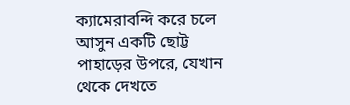ক্যামেরাবন্দি করে চলে আসুন একটি ছোট্ট পাহাড়ের উপরে, যেখান থেকে দেখতে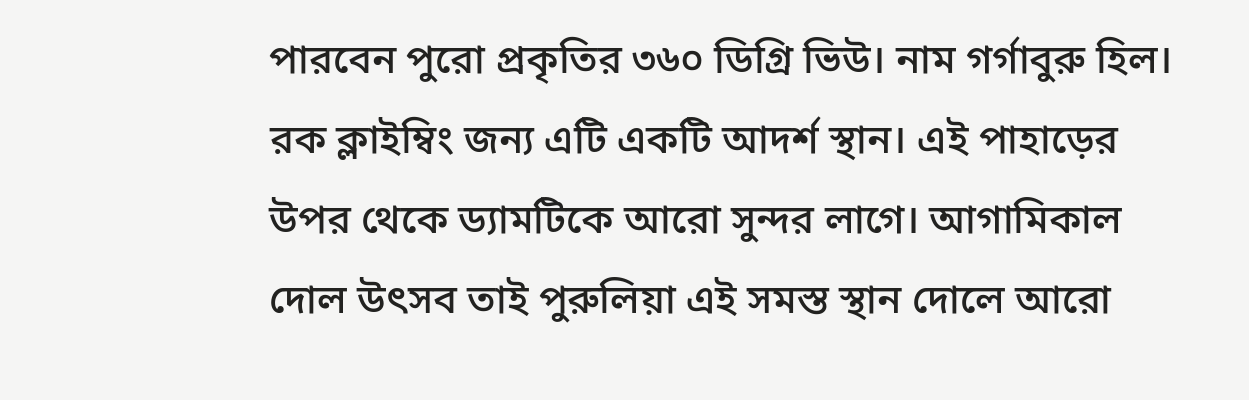পারবেন পুরো প্রকৃতির ৩৬০ ডিগ্রি ভিউ। নাম গর্গাবুরু হিল। রক ক্লাইম্বিং জন্য এটি একটি আদর্শ স্থান। এই পাহাড়ের উপর থেকে ড্যামটিকে আরো সুন্দর লাগে। আগামিকাল দোল উৎসব তাই পুরুলিয়া এই সমস্ত স্থান দোলে আরো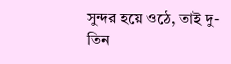সুন্দর হয়ে ওঠে, তাই দু-তিন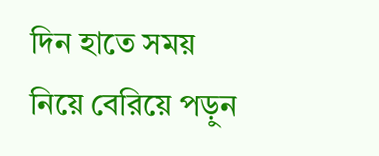দিন হাতে সময় নিয়ে বেরিয়ে পড়ুন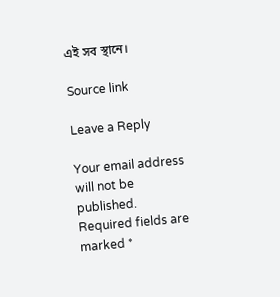এই সব স্থানে।

Source link

Leave a Reply

Your email address will not be published. Required fields are marked *